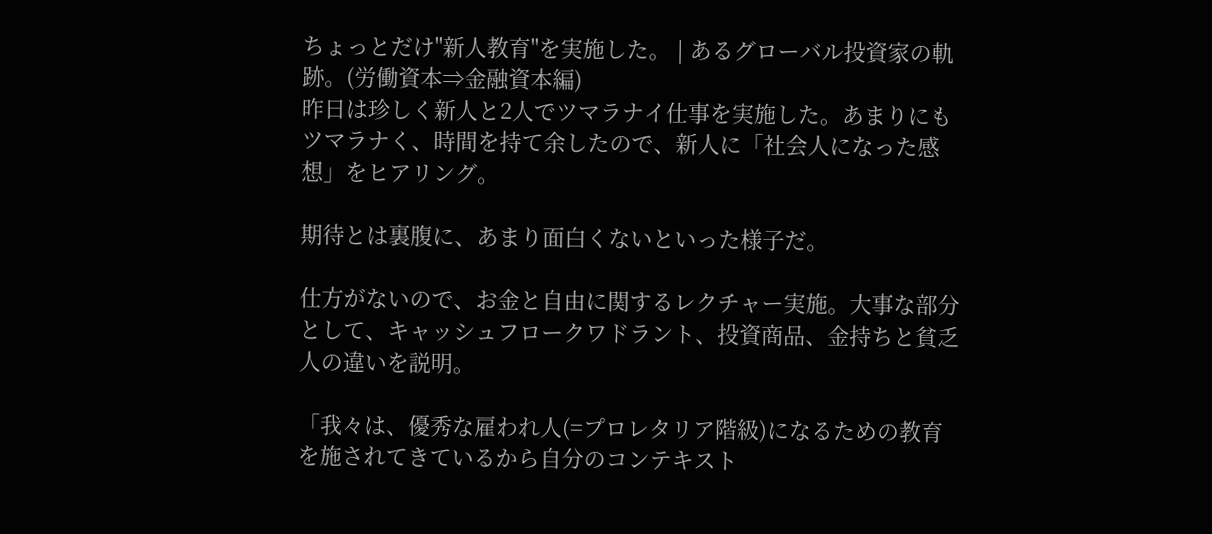ちょっとだけ"新人教育"を実施した。 | あるグローバル投資家の軌跡。(労働資本⇒金融資本編)
昨日は珍しく新人と2人でツマラナイ仕事を実施した。あまりにもツマラナく、時間を持て余したので、新人に「社会人になった感想」をヒアリング。

期待とは裏腹に、あまり面白くないといった様子だ。

仕方がないので、お金と自由に関するレクチャー実施。大事な部分として、キャッシュフロークワドラント、投資商品、金持ちと貧乏人の違いを説明。

「我々は、優秀な雇われ人(=プロレタリア階級)になるための教育を施されてきているから自分のコンテキスト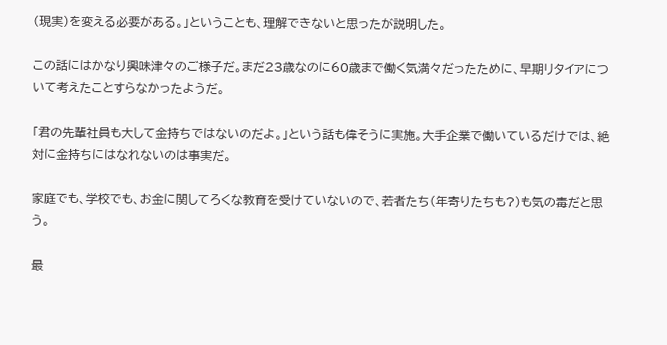(現実)を変える必要がある。」ということも、理解できないと思ったが説明した。

この話にはかなり興味津々のご様子だ。まだ23歳なのに60歳まで働く気満々だったために、早期リタイアについて考えたことすらなかったようだ。

「君の先輩社員も大して金持ちではないのだよ。」という話も偉そうに実施。大手企業で働いているだけでは、絶対に金持ちにはなれないのは事実だ。

家庭でも、学校でも、お金に関してろくな教育を受けていないので、若者たち(年寄りたちも?)も気の毒だと思う。

最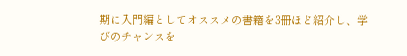期に入門編としてオススメの書籍を3冊ほど紹介し、学びのチャンスを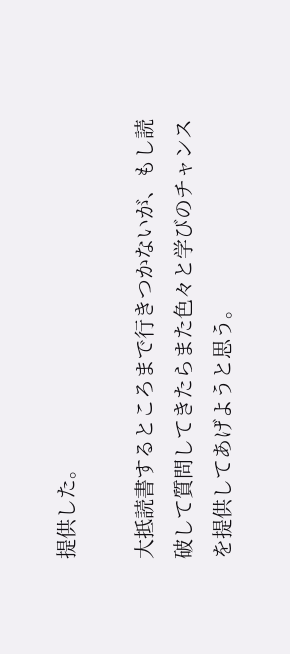提供した。

大抵読書するところまで行きつかないが、もし読破して質問してきたらまた色々と学びのチャンスを提供してあげようと思う。